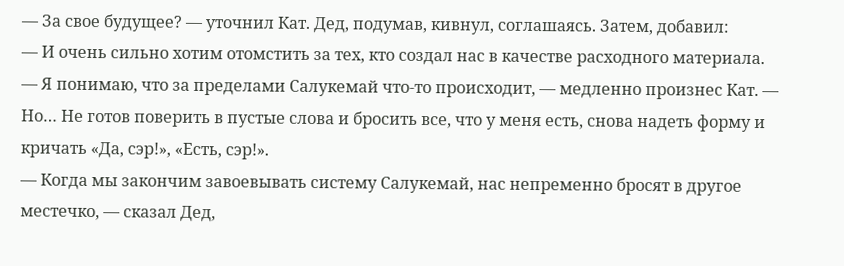— За свое будущее? — уточнил Кат. Дед, подумав, кивнул, соглашаясь. Затем, добавил:
— И очень сильно хотим отомстить за тех, кто создал нас в качестве расходного материала.
— Я понимаю, что за пределами Салукемай что-то происходит, — медленно произнес Кат. — Но… Не готов поверить в пустые слова и бросить все, что у меня есть, снова надеть форму и кричать «Да, сэр!», «Есть, сэр!».
— Когда мы закончим завоевывать систему Салукемай, нас непременно бросят в другое местечко, — сказал Дед,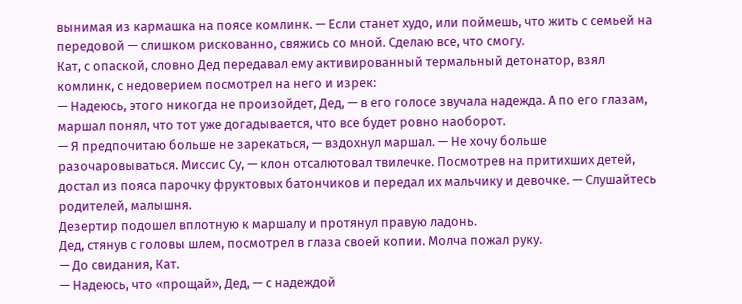вынимая из кармашка на поясе комлинк. — Если станет худо, или поймешь, что жить с семьей на передовой — слишком рискованно, свяжись со мной. Сделаю все, что смогу.
Кат, с опаской, словно Дед передавал ему активированный термальный детонатор, взял комлинк, с недоверием посмотрел на него и изрек:
— Надеюсь, этого никогда не произойдет, Дед, — в его голосе звучала надежда. А по его глазам, маршал понял, что тот уже догадывается, что все будет ровно наоборот.
— Я предпочитаю больше не зарекаться, — вздохнул маршал. — Не хочу больше разочаровываться. Миссис Су, — клон отсалютовал твилечке. Посмотрев на притихших детей, достал из пояса парочку фруктовых батончиков и передал их мальчику и девочке. — Слушайтесь родителей, малышня.
Дезертир подошел вплотную к маршалу и протянул правую ладонь.
Дед, стянув с головы шлем, посмотрел в глаза своей копии. Молча пожал руку.
— До свидания, Кат.
— Надеюсь, что «прощай», Дед, — с надеждой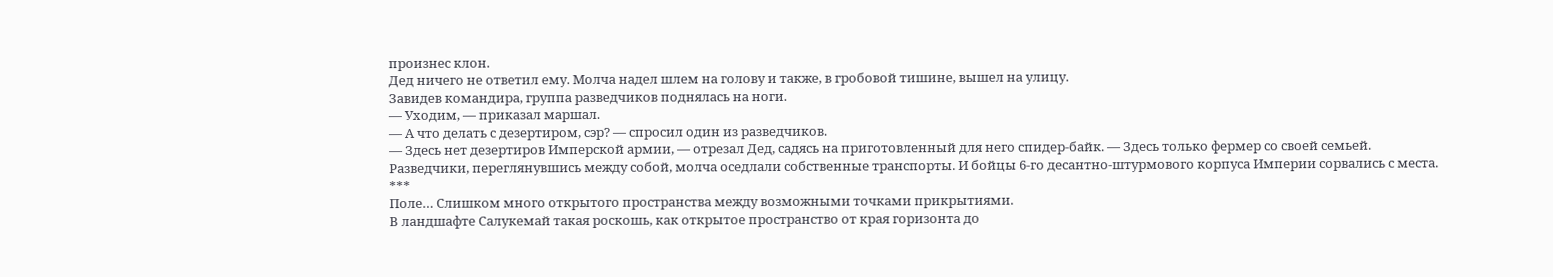произнес клон.
Дед ничего не ответил ему. Молча надел шлем на голову и также, в гробовой тишине, вышел на улицу.
Завидев командира, группа разведчиков поднялась на ноги.
— Уходим, — приказал маршал.
— А что делать с дезертиром, сэр? — спросил один из разведчиков.
— Здесь нет дезертиров Имперской армии, — отрезал Дед, садясь на приготовленный для него спидер-байк. — Здесь только фермер со своей семьей.
Разведчики, переглянувшись между собой, молча оседлали собственные транспорты. И бойцы 6-го десантно-штурмового корпуса Империи сорвались с места.
***
Поле… Слишком много открытого пространства между возможными точками прикрытиями.
В ландшафте Салукемай такая роскошь, как открытое пространство от края горизонта до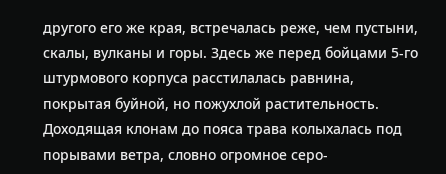другого его же края, встречалась реже, чем пустыни, скалы, вулканы и горы. Здесь же перед бойцами 5-го штурмового корпуса расстилалась равнина, покрытая буйной, но пожухлой растительность.
Доходящая клонам до пояса трава колыхалась под порывами ветра, словно огромное серо-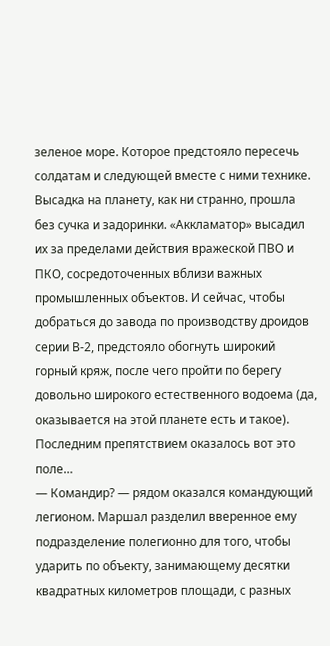зеленое море. Которое предстояло пересечь солдатам и следующей вместе с ними технике.
Высадка на планету, как ни странно, прошла без сучка и задоринки. «Аккламатор» высадил их за пределами действия вражеской ПВО и ПКО, сосредоточенных вблизи важных промышленных объектов. И сейчас, чтобы добраться до завода по производству дроидов серии В-2, предстояло обогнуть широкий горный кряж, после чего пройти по берегу довольно широкого естественного водоема (да, оказывается на этой планете есть и такое).
Последним препятствием оказалось вот это поле…
— Командир? — рядом оказался командующий легионом. Маршал разделил вверенное ему подразделение полегионно для того, чтобы ударить по объекту, занимающему десятки квадратных километров площади, с разных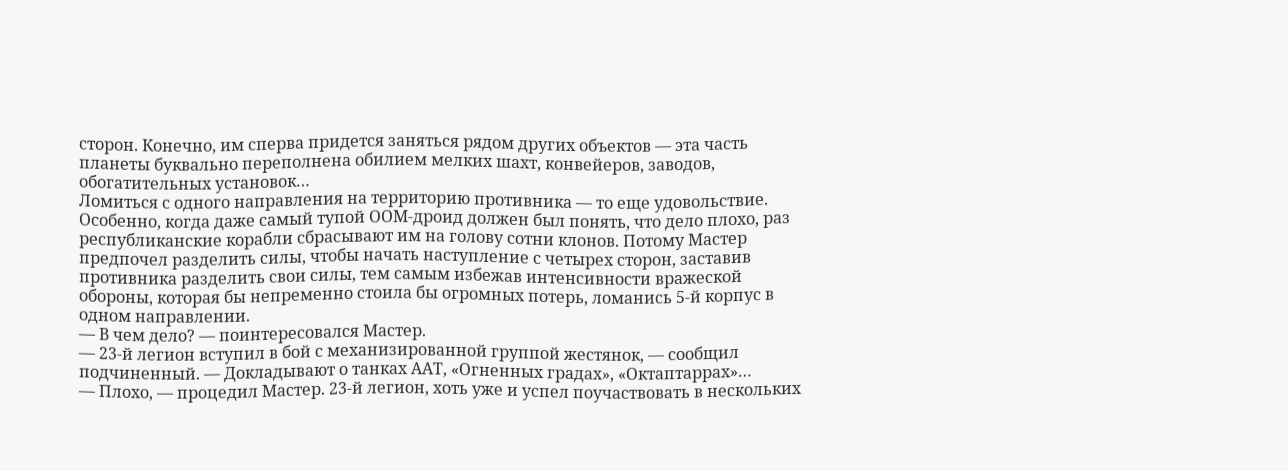сторон. Конечно, им сперва придется заняться рядом других объектов — эта часть планеты буквально переполнена обилием мелких шахт, конвейеров, заводов, обогатительных установок…
Ломиться с одного направления на территорию противника — то еще удовольствие. Особенно, когда даже самый тупой ООМ-дроид должен был понять, что дело плохо, раз республиканские корабли сбрасывают им на голову сотни клонов. Потому Мастер предпочел разделить силы, чтобы начать наступление с четырех сторон, заставив противника разделить свои силы, тем самым избежав интенсивности вражеской обороны, которая бы непременно стоила бы огромных потерь, ломанись 5-й корпус в одном направлении.
— В чем дело? — поинтересовался Мастер.
— 23-й легион вступил в бой с механизированной группой жестянок, — сообщил подчиненный. — Докладывают о танках ААТ, «Огненных градах», «Октаптаррах»…
— Плохо, — процедил Мастер. 23-й легион, хоть уже и успел поучаствовать в нескольких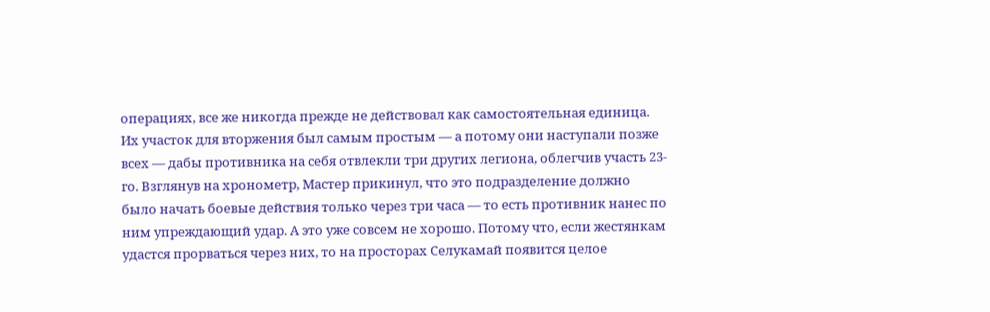операциях, все же никогда прежде не действовал как самостоятельная единица. Их участок для вторжения был самым простым — а потому они наступали позже всех — дабы противника на себя отвлекли три других легиона, облегчив участь 23-го. Взглянув на хронометр, Мастер прикинул, что это подразделение должно было начать боевые действия только через три часа — то есть противник нанес по ним упреждающий удар. А это уже совсем не хорошо. Потому что, если жестянкам удастся прорваться через них, то на просторах Селукамай появится целое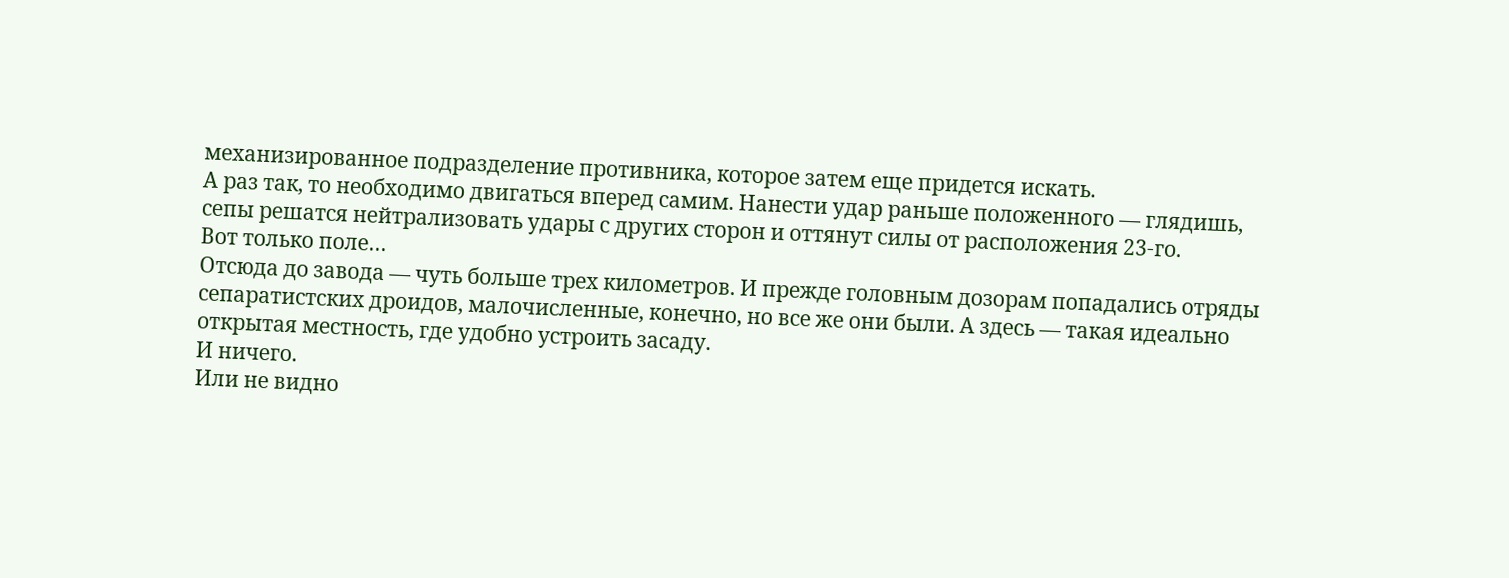механизированное подразделение противника, которое затем еще придется искать.
А раз так, то необходимо двигаться вперед самим. Нанести удар раньше положенного — глядишь, сепы решатся нейтрализовать удары с других сторон и оттянут силы от расположения 23-го.
Вот только поле…
Отсюда до завода — чуть больше трех километров. И прежде головным дозорам попадались отряды сепаратистских дроидов, малочисленные, конечно, но все же они были. А здесь — такая идеально открытая местность, где удобно устроить засаду.
И ничего.
Или не видно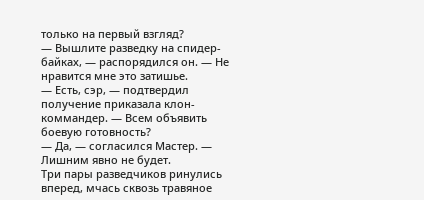только на первый взгляд?
— Вышлите разведку на спидер-байках, — распорядился он. — Не нравится мне это затишье.
— Есть, сэр, — подтвердил получение приказала клон-коммандер. — Всем объявить боевую готовность?
— Да, — согласился Мастер. — Лишним явно не будет.
Три пары разведчиков ринулись вперед, мчась сквозь травяное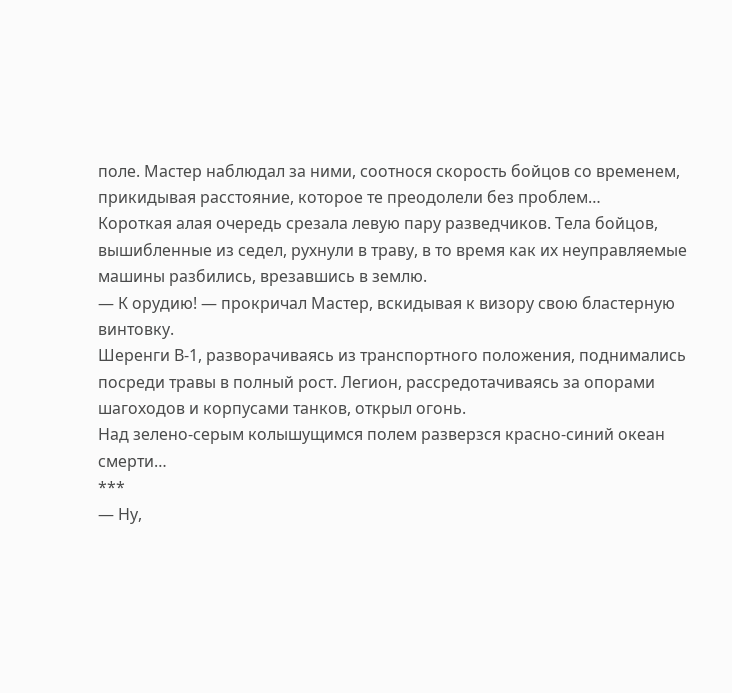поле. Мастер наблюдал за ними, соотнося скорость бойцов со временем, прикидывая расстояние, которое те преодолели без проблем…
Короткая алая очередь срезала левую пару разведчиков. Тела бойцов, вышибленные из седел, рухнули в траву, в то время как их неуправляемые машины разбились, врезавшись в землю.
— К орудию! — прокричал Мастер, вскидывая к визору свою бластерную винтовку.
Шеренги В-1, разворачиваясь из транспортного положения, поднимались посреди травы в полный рост. Легион, рассредотачиваясь за опорами шагоходов и корпусами танков, открыл огонь.
Над зелено-серым колышущимся полем разверзся красно-синий океан смерти…
***
— Ну,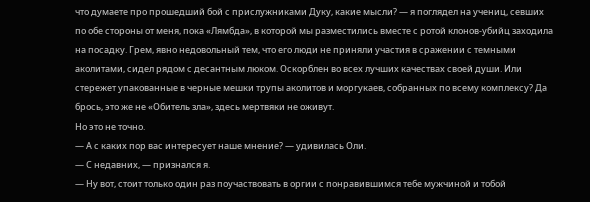что думаете про прошедший бой с прислужниками Дуку, какие мысли? — я поглядел на учениц, севших по обе стороны от меня, пока «Лямбда», в которой мы разместились вместе с ротой клонов-убийц заходила на посадку. Грем, явно недовольный тем, что его люди не приняли участия в сражении с темными аколитами, сидел рядом с десантным люком. Оскорблен во всех лучших качествах своей души. Или стережет упакованные в черные мешки трупы аколитов и моргукаев, собранных по всему комплексу? Да брось, это же не «Обитель зла», здесь мертвяки не оживут.
Но это не точно.
— А с каких пор вас интересует наше мнение? — удивилась Оли.
— С недавних, — признался я.
— Ну вот, стоит только один раз поучаствовать в оргии с понравившимся тебе мужчиной и тобой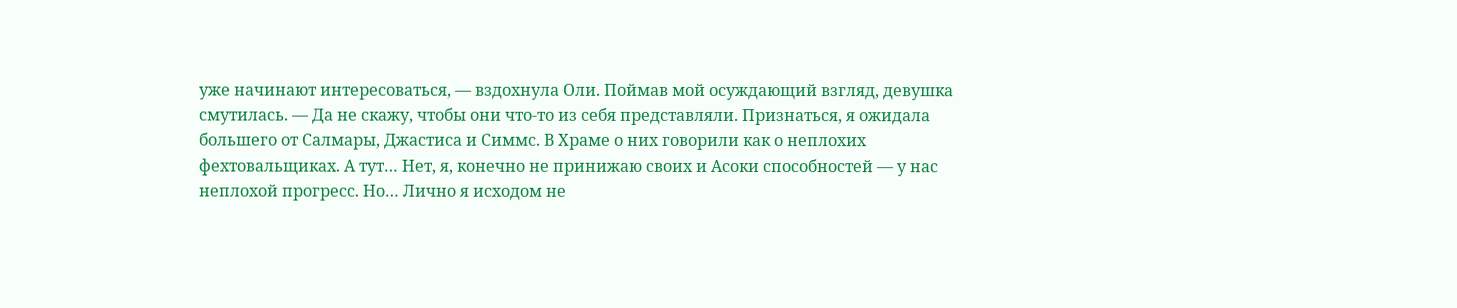уже начинают интересоваться, — вздохнула Оли. Поймав мой осуждающий взгляд, девушка смутилась. — Да не скажу, чтобы они что-то из себя представляли. Признаться, я ожидала большего от Салмары, Джастиса и Симмс. В Храме о них говорили как о неплохих фехтовальщиках. А тут… Нет, я, конечно не принижаю своих и Асоки способностей — у нас неплохой прогресс. Но… Лично я исходом не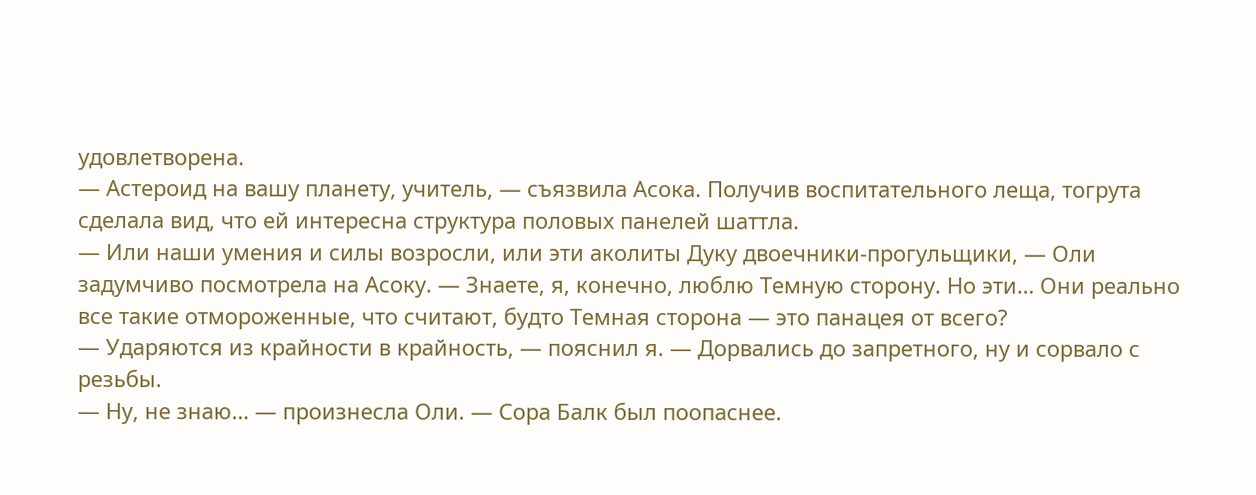удовлетворена.
— Астероид на вашу планету, учитель, — съязвила Асока. Получив воспитательного леща, тогрута сделала вид, что ей интересна структура половых панелей шаттла.
— Или наши умения и силы возросли, или эти аколиты Дуку двоечники-прогульщики, — Оли задумчиво посмотрела на Асоку. — Знаете, я, конечно, люблю Темную сторону. Но эти… Они реально все такие отмороженные, что считают, будто Темная сторона — это панацея от всего?
— Ударяются из крайности в крайность, — пояснил я. — Дорвались до запретного, ну и сорвало с резьбы.
— Ну, не знаю… — произнесла Оли. — Сора Балк был поопаснее.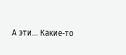А эти… Какие-то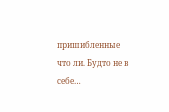пришибленные что ли. Будто не в себе…